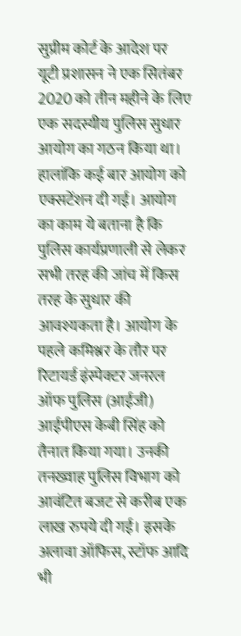सुप्रीम कोर्ट के आदेश पर यूटी प्रशासन ने एक सितंबर 2020 को तीन महीने के लिए एक सदस्यीय पुलिस सुधार आयोग का गठन किया था। हालांकि कई बार आयोग को एक्सटेंशन दी गई। आयोग का काम ये बताना है कि पुलिस कार्यप्रणाली से लेकर सभी तरह की जांच में किस तरह के सुधार की आवश्यकता है। आयोग के पहले कमिश्नर के तौर पर रिटायर्ड इंस्पेक्टर जनरल ऑफ पुलिस (आईजी) आईपीएस केबी सिंह को तैनात किया गया। उनकी तनख्वाह पुलिस विभाग को आवंटित बजट से करीब एक लाख रुपये दी गई। इसके अलावा ऑफिस, स्टॉफ आदि भी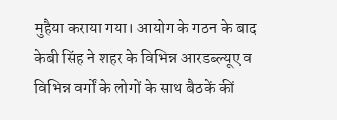मुहैया कराया गया। आयोग के गठन के बाद केबी सिंह ने शहर के विभिन्न आरडब्ल्यूए व विभिन्न वर्गों के लोगों के साथ बैठकें कीं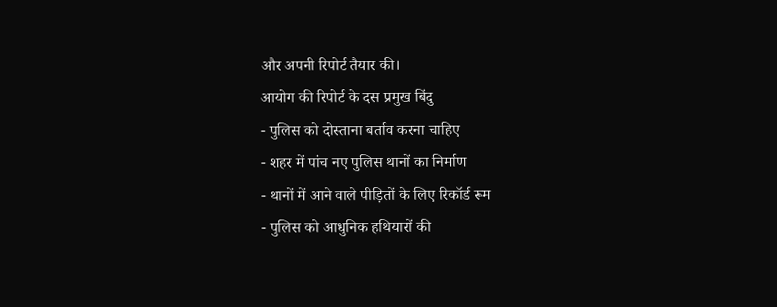और अपनी रिपोर्ट तैयार की।
आयोग की रिपोर्ट के दस प्रमुख बिंदु
- पुलिस को दोस्ताना बर्ताव करना चाहिए
- शहर में पांच नए पुलिस थानों का निर्माण
- थानों में आने वाले पीड़ितों के लिए रिकॉर्ड रूम
- पुलिस को आधुनिक हथियारों की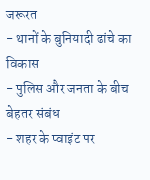जरूरत
- थानों के बुनियादी ढांचे का विकास
- पुलिस और जनता के बीच बेहतर संबंध
- शहर के प्वाइंट पर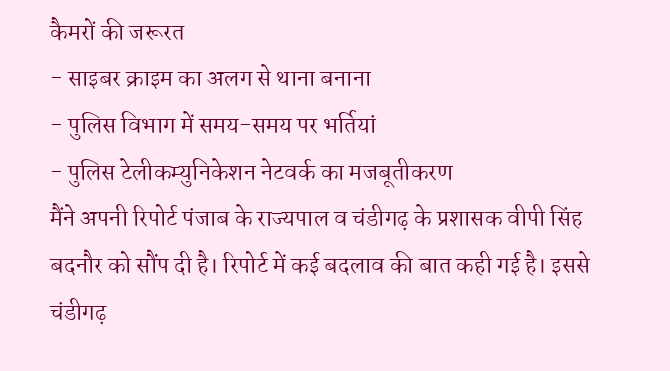कैमरों की जरूरत
- साइबर क्राइम का अलग से थाना बनाना
- पुलिस विभाग में समय-समय पर भर्तियां
- पुलिस टेलीकम्युनिकेशन नेटवर्क का मजबूतीकरण
मैंने अपनी रिपोर्ट पंजाब के राज्यपाल व चंडीगढ़ के प्रशासक वीपी सिंह बदनौर को सौंप दी है। रिपोर्ट में कई बदलाव की बात कही गई है। इससे चंडीगढ़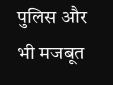पुलिस और भी मजबूत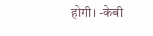होगी। -केबी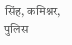सिंह, कमिश्नर, पुलिस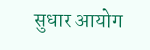सुधार आयोग